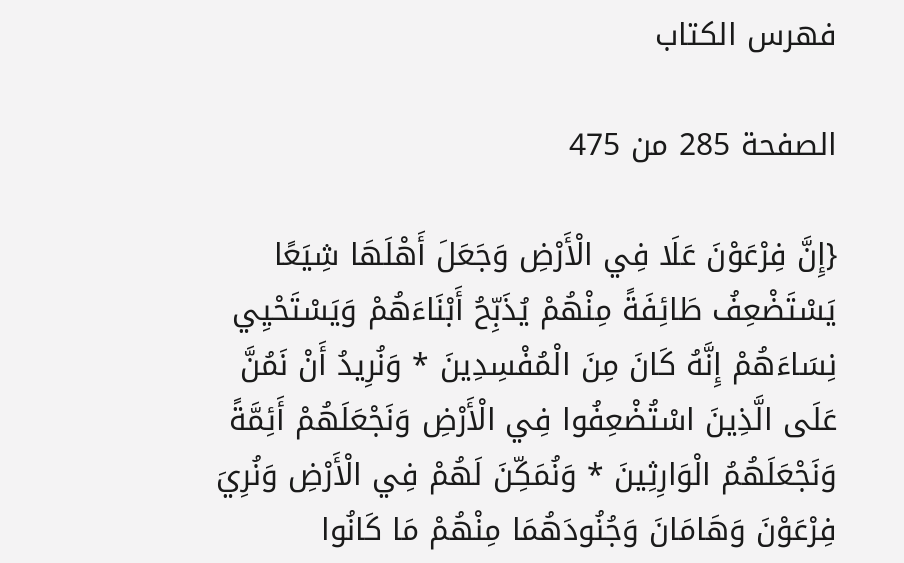فهرس الكتاب

الصفحة 285 من 475

{إِنَّ فِرْعَوْنَ عَلَا فِي الْأَرْضِ وَجَعَلَ أَهْلَهَا شِيَعًا يَسْتَضْعِفُ طَائِفَةً مِنْهُمْ يُذَبِّحُ أَبْنَاءَهُمْ وَيَسْتَحْيِي نِسَاءَهُمْ إِنَّهُ كَانَ مِنَ الْمُفْسِدِينَ * وَنُرِيدُ أَنْ نَمُنَّ عَلَى الَّذِينَ اسْتُضْعِفُوا فِي الْأَرْضِ وَنَجْعَلَهُمْ أَئِمَّةً وَنَجْعَلَهُمُ الْوَارِثِينَ * وَنُمَكِّنَ لَهُمْ فِي الْأَرْضِ وَنُرِيَ فِرْعَوْنَ وَهَامَانَ وَجُنُودَهُمَا مِنْهُمْ مَا كَانُوا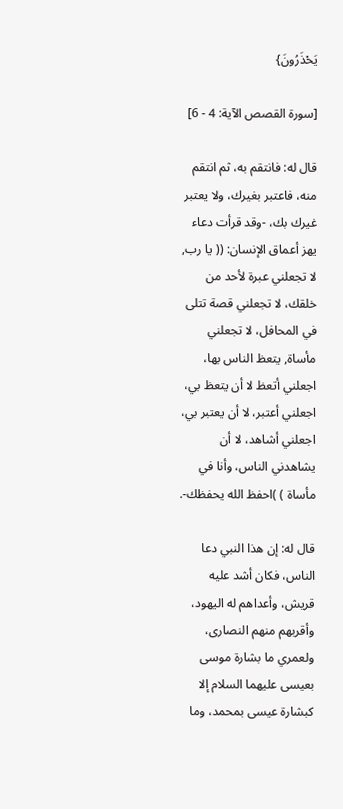يَحْذَرُونَ}

[سورة القصص الآية: 4 - 6]

قال له: فانتقم به، ثم انتقم منه، فاعتبر بغيرك، ولا يعتبر غيرك بك، -وقد قرأت دعاء يهز أعماق الإنسان: (( يا رب, لا تجعلني عبرة لأحد من خلقك، لا تجعلني قصة تتلى في المحافل، لا تجعلني مأساة, يتعظ الناس بها، اجعلني أتعظ لا أن يتعظ بي، اجعلني أعتبر، لا أن يعتبر بي، اجعلني أشاهد، لا أن يشاهدني الناس، وأنا في مأساة ) )احفظ الله يحفظك-.

قال له: إن هذا النبي دعا الناس، فكان أشد عليه قريش، وأعداهم له اليهود، وأقربهم منهم النصارى، ولعمري ما بشارة موسى بعيسى عليهما السلام إلا كبشارة عيسى بمحمد، وما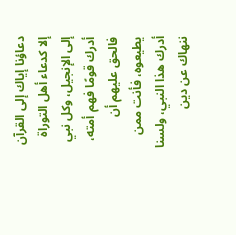دعاؤنا إياك إلى القرآن إلا كدعاء أهل التوراة إلى الإنجيل، وكل نبي أدرك قومًا فهم أمته، فالحق عليهم أن يطيعوه، فأنت ممن أدرك هذا النبي، ولسنا ننهاك عن دين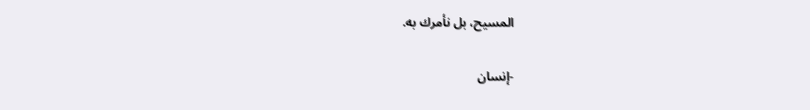المسيح، بل نأمرك به.

-إنسان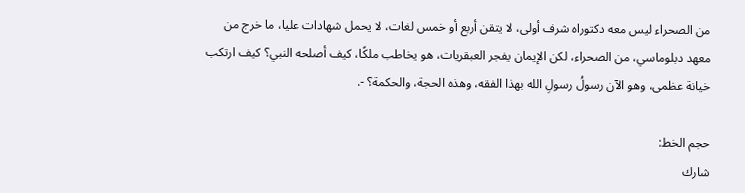من الصحراء ليس معه دكتوراه شرف أولى، لا يتقن أربع أو خمس لغات، لا يحمل شهادات عليا، ما خرج من معهد دبلوماسي، من الصحراء، لكن الإيمان يفجر العبقريات، هو يخاطب ملكًا، كيف أصلحه النبي؟ كيف ارتكب خيانة عظمى، وهو الآن رسولُ رسولِ الله بهذا الفقه، وهذه الحجة، والحكمة؟ -.

حجم الخط:
شارك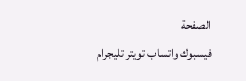الصفحة
فيسبوك واتساب تويتر تليجرام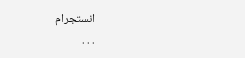انستجرام
. . .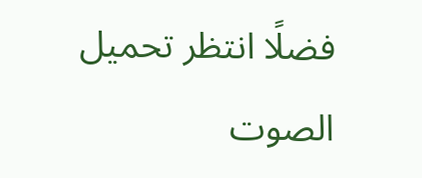فضلًا انتظر تحميل الصوت